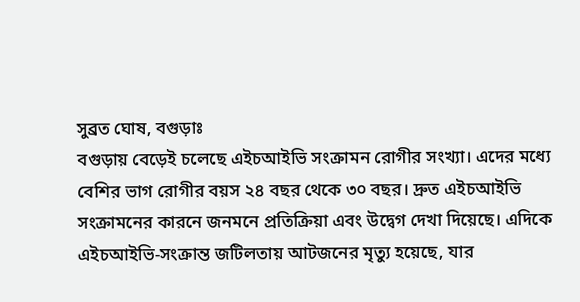সুব্রত ঘোষ, বগুড়াঃ
বগুড়ায় বেড়েই চলেছে এইচআইভি সংক্রামন রোগীর সংখ্যা। এদের মধ্যে বেশির ভাগ রোগীর বয়স ২৪ বছর থেকে ৩০ বছর। দ্রুত এইচআইভি সংক্রামনের কারনে জনমনে প্রতিক্রিয়া এবং উদ্বেগ দেখা দিয়েছে। এদিকে এইচআইভি-সংক্রান্ত জটিলতায় আটজনের মৃত্যু হয়েছে, যার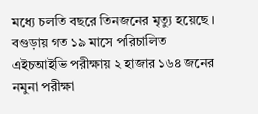মধ্যে চলতি বছরে তিনজনের মৃত্যু হয়েছে ।
বগুড়ায় গত ১৯ মাসে পরিচালিত এইচআইভি পরীক্ষায় ২ হাজার ১৬৪ জনের নমুনা পরীক্ষা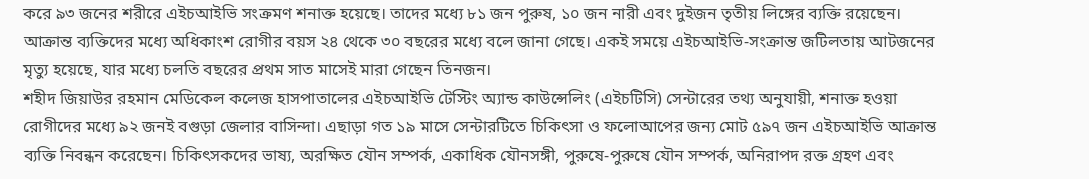করে ৯৩ জনের শরীরে এইচআইভি সংক্রমণ শনাক্ত হয়েছে। তাদের মধ্যে ৮১ জন পুরুষ, ১০ জন নারী এবং দুইজন তৃতীয় লিঙ্গের ব্যক্তি রয়েছেন। আক্রান্ত ব্যক্তিদের মধ্যে অধিকাংশ রোগীর বয়স ২৪ থেকে ৩০ বছরের মধ্যে বলে জানা গেছে। একই সময়ে এইচআইভি-সংক্রান্ত জটিলতায় আটজনের মৃত্যু হয়েছে, যার মধ্যে চলতি বছরের প্রথম সাত মাসেই মারা গেছেন তিনজন।
শহীদ জিয়াউর রহমান মেডিকেল কলেজ হাসপাতালের এইচআইভি টেস্টিং অ্যান্ড কাউন্সেলিং (এইচটিসি) সেন্টারের তথ্য অনুযায়ী, শনাক্ত হওয়া রোগীদের মধ্যে ৯২ জনই বগুড়া জেলার বাসিন্দা। এছাড়া গত ১৯ মাসে সেন্টারটিতে চিকিৎসা ও ফলোআপের জন্য মোট ৫৯৭ জন এইচআইভি আক্রান্ত ব্যক্তি নিবন্ধন করেছেন। চিকিৎসকদের ভাষ্য, অরক্ষিত যৌন সম্পর্ক, একাধিক যৌনসঙ্গী, পুরুষে-পুরুষে যৌন সম্পর্ক, অনিরাপদ রক্ত গ্রহণ এবং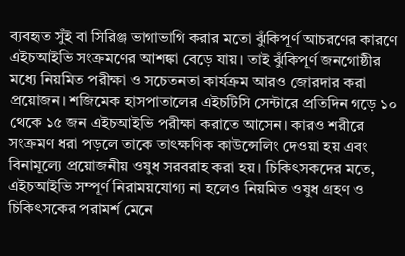ব্যবহৃত সুঁই বা সিরিঞ্জ ভাগাভাগি করার মতো ঝুঁকিপূর্ণ আচরণের কারণে এইচআইভি সংক্রমণের আশঙ্কা বেড়ে যায়। তাই ঝুঁকিপূর্ণ জনগোষ্ঠীর মধ্যে নিয়মিত পরীক্ষা ও সচেতনতা কার্যক্রম আরও জোরদার করা প্রয়োজন। শজিমেক হাসপাতালের এইচটিসি সেন্টারে প্রতিদিন গড়ে ১০ থেকে ১৫ জন এইচআইভি পরীক্ষা করাতে আসেন। কারও শরীরে সংক্রমণ ধরা পড়লে তাকে তাৎক্ষণিক কাউন্সেলিং দেওয়া হয় এবং বিনামূল্যে প্রয়োজনীয় ওষুধ সরবরাহ করা হয়। চিকিৎসকদের মতে, এইচআইভি সম্পূর্ণ নিরাময়যোগ্য না হলেও নিয়মিত ওষুধ গ্রহণ ও চিকিৎসকের পরামর্শ মেনে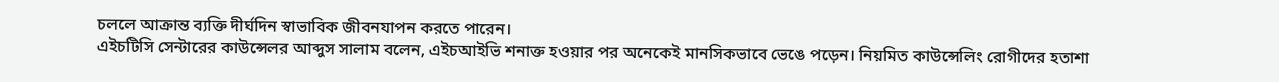চললে আক্রান্ত ব্যক্তি দীর্ঘদিন স্বাভাবিক জীবনযাপন করতে পারেন।
এইচটিসি সেন্টারের কাউন্সেলর আব্দুস সালাম বলেন, এইচআইভি শনাক্ত হওয়ার পর অনেকেই মানসিকভাবে ভেঙে পড়েন। নিয়মিত কাউন্সেলিং রোগীদের হতাশা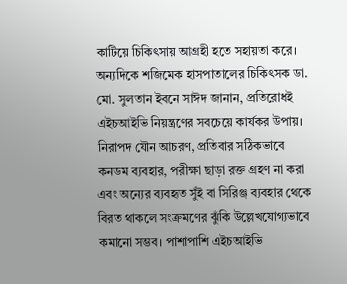কাটিয়ে চিকিৎসায় আগ্রহী হতে সহায়তা করে। অন্যদিকে শজিমেক হাসপাতালের চিকিৎসক ডা. মো. সুলতান ইবনে সাঈদ জানান, প্রতিরোধই এইচআইভি নিয়ন্ত্রণের সবচেয়ে কার্যকর উপায়। নিরাপদ যৌন আচরণ, প্রতিবার সঠিকভাবে কনডম ব্যবহার, পরীক্ষা ছাড়া রক্ত গ্রহণ না করা এবং অন্যের ব্যবহৃত সুঁই বা সিরিঞ্জ ব্যবহার থেকে বিরত থাকলে সংক্রমণের ঝুঁকি উল্লেখযোগ্যভাবে কমানো সম্ভব। পাশাপাশি এইচআইভি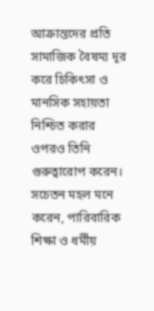আক্রান্তদের প্রতি সামাজিক বৈষম্য দূর করে চিকিৎসা ও মানসিক সহায়তা নিশ্চিত করার ওপরও তিনি গুরুত্বারোপ করেন। সচেতন মহল মনে করেন, পারিবারিক শিক্ষা ও ধর্মীয়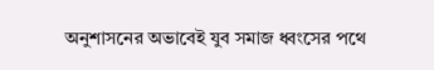অনুশাসনের অভাবেই যুব সমাজ ধ্বংসের পথে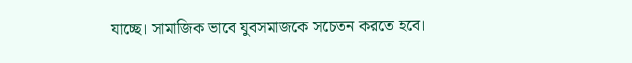যাচ্ছে। সামাজিক ভাবে যুবসমাজকে সচেতন করতে হবে।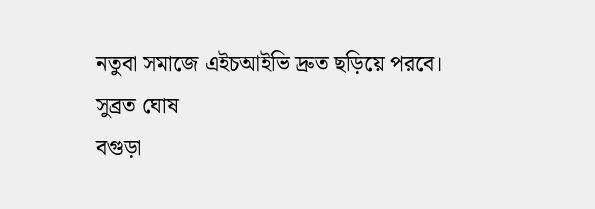নতুবা সমাজে এইচআইভি দ্রুত ছড়িয়ে পরবে।
সুব্রত ঘোষ
বগুড়া